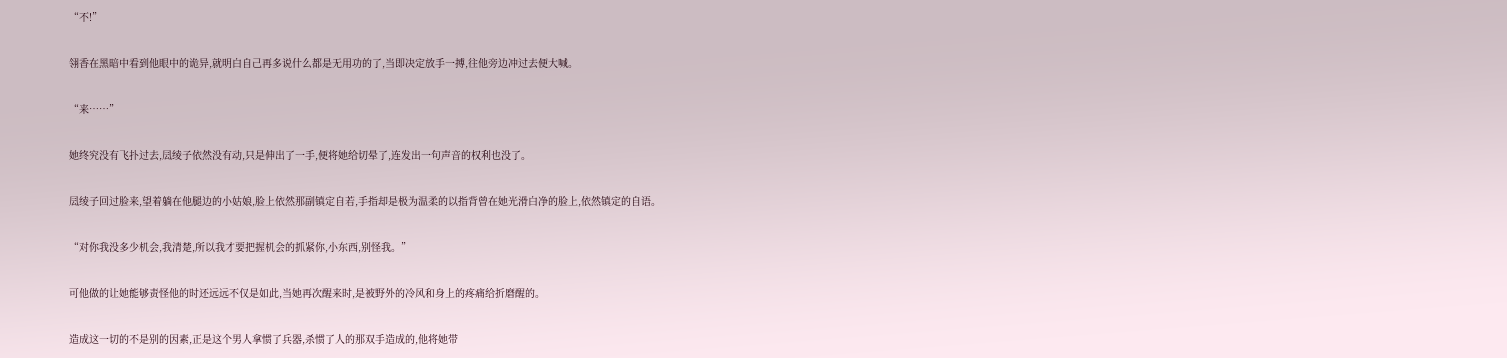“不!”

翎香在黑暗中看到他眼中的诡异,就明白自己再多说什么都是无用功的了,当即决定放手一搏,往他旁边冲过去便大喊。

“来……”

她终究没有飞扑过去,凨绫子依然没有动,只是伸出了一手,便将她给切晕了,连发出一句声音的权利也没了。

凨绫子回过脸来,望着躺在他腿边的小姑娘,脸上依然那副镇定自若,手指却是极为温柔的以指背曾在她光滑白净的脸上,依然镇定的自语。

“对你我没多少机会,我清楚,所以我才要把握机会的抓紧你,小东西,别怪我。”

可他做的让她能够责怪他的时还远远不仅是如此,当她再次醒来时,是被野外的冷风和身上的疼痛给折磨醒的。

造成这一切的不是别的因素,正是这个男人拿惯了兵器,杀惯了人的那双手造成的,他将她带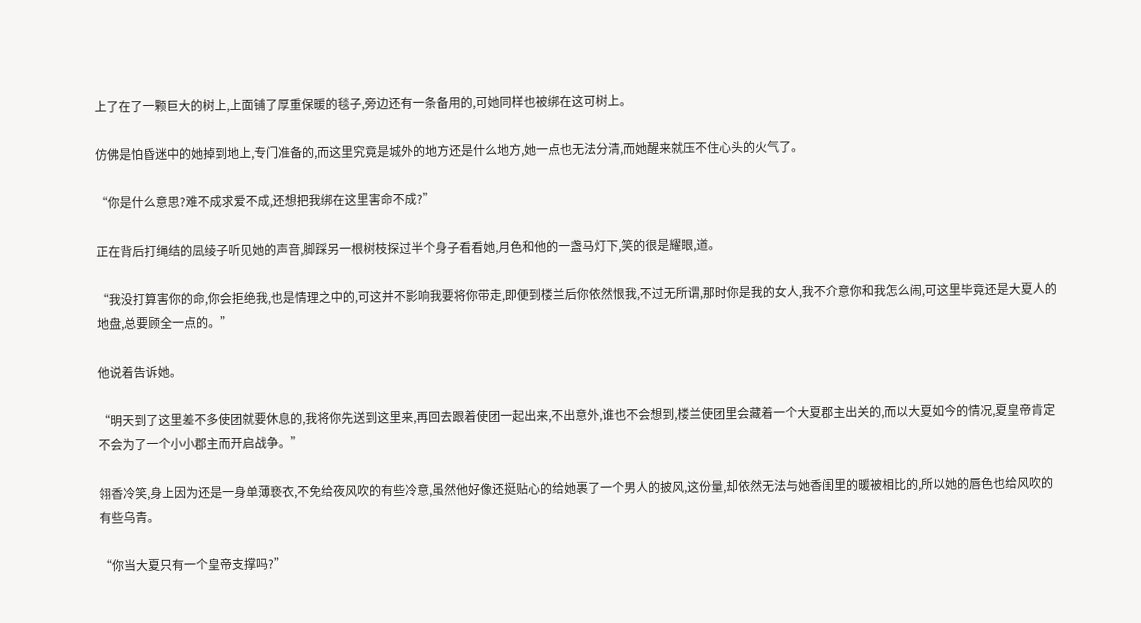上了在了一颗巨大的树上,上面铺了厚重保暖的毯子,旁边还有一条备用的,可她同样也被绑在这可树上。

仿佛是怕昏迷中的她掉到地上,专门准备的,而这里究竟是城外的地方还是什么地方,她一点也无法分清,而她醒来就压不住心头的火气了。

“你是什么意思?难不成求爱不成,还想把我绑在这里害命不成?”

正在背后打绳结的凨绫子听见她的声音,脚踩另一根树枝探过半个身子看看她,月色和他的一盏马灯下,笑的很是耀眼,道。

“我没打算害你的命,你会拒绝我,也是情理之中的,可这并不影响我要将你带走,即便到楼兰后你依然恨我,不过无所谓,那时你是我的女人,我不介意你和我怎么闹,可这里毕竟还是大夏人的地盘,总要顾全一点的。”

他说着告诉她。

“明天到了这里差不多使团就要休息的,我将你先送到这里来,再回去跟着使团一起出来,不出意外,谁也不会想到,楼兰使团里会藏着一个大夏郡主出关的,而以大夏如今的情况,夏皇帝肯定不会为了一个小小郡主而开启战争。”

翎香冷笑,身上因为还是一身单薄亵衣,不免给夜风吹的有些冷意,虽然他好像还挺贴心的给她裹了一个男人的披风,这份量,却依然无法与她香闺里的暖被相比的,所以她的唇色也给风吹的有些乌青。

“你当大夏只有一个皇帝支撑吗?”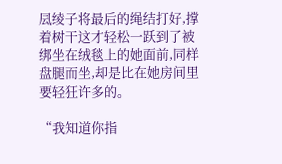凨绫子将最后的绳结打好,撑着树干这才轻松一跃到了被绑坐在绒毯上的她面前,同样盘腿而坐,却是比在她房间里要轻狂许多的。

“我知道你指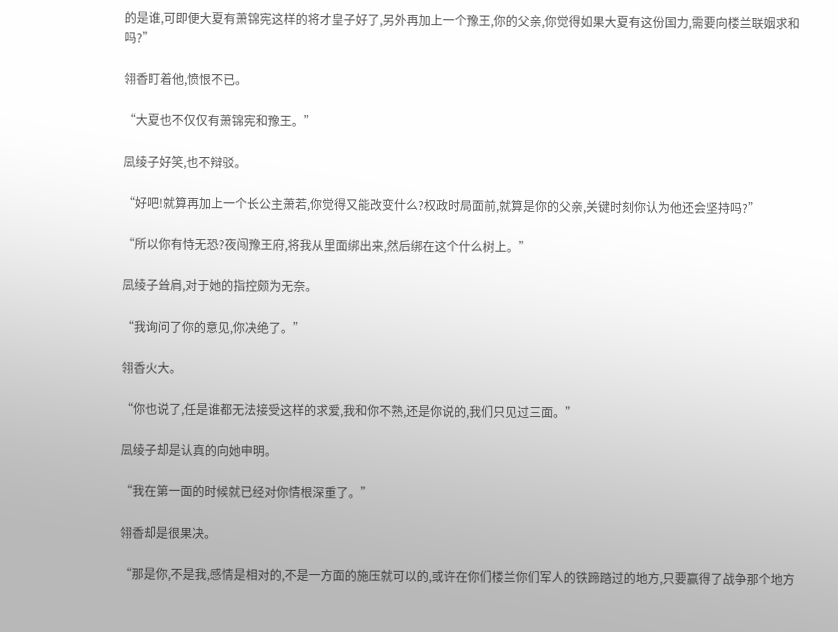的是谁,可即便大夏有萧锦宪这样的将才皇子好了,另外再加上一个豫王,你的父亲,你觉得如果大夏有这份国力,需要向楼兰联姻求和吗?”

翎香盯着他,愤恨不已。

“大夏也不仅仅有萧锦宪和豫王。”

凨绫子好笑,也不辩驳。

“好吧!就算再加上一个长公主萧若,你觉得又能改变什么?权政时局面前,就算是你的父亲,关键时刻你认为他还会坚持吗?”

“所以你有恃无恐?夜闯豫王府,将我从里面绑出来,然后绑在这个什么树上。”

凨绫子耸肩,对于她的指控颇为无奈。

“我询问了你的意见,你决绝了。”

翎香火大。

“你也说了,任是谁都无法接受这样的求爱,我和你不熟,还是你说的,我们只见过三面。”

凨绫子却是认真的向她申明。

“我在第一面的时候就已经对你情根深重了。”

翎香却是很果决。

“那是你,不是我,感情是相对的,不是一方面的施压就可以的,或许在你们楼兰你们军人的铁蹄踏过的地方,只要赢得了战争那个地方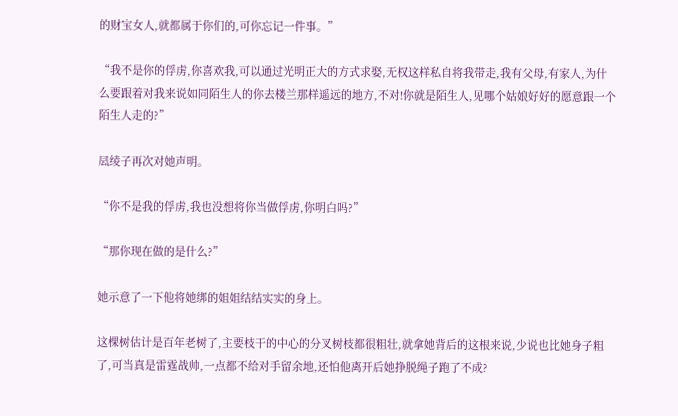的财宝女人,就都属于你们的,可你忘记一件事。”

“我不是你的俘虏,你喜欢我,可以通过光明正大的方式求娶,无权这样私自将我带走,我有父母,有家人,为什么要跟着对我来说如同陌生人的你去楼兰那样遥远的地方,不对!你就是陌生人,见哪个姑娘好好的愿意跟一个陌生人走的?”

凨绫子再次对她声明。

“你不是我的俘虏,我也没想将你当做俘虏,你明白吗?”

“那你现在做的是什么?”

她示意了一下他将她绑的姐姐结结实实的身上。

这棵树估计是百年老树了,主要枝干的中心的分叉树枝都很粗壮,就拿她背后的这根来说,少说也比她身子粗了,可当真是雷霆战帅,一点都不给对手留余地,还怕他离开后她挣脱绳子跑了不成?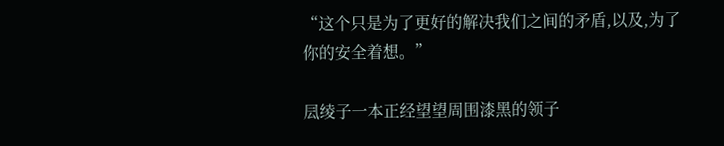“这个只是为了更好的解决我们之间的矛盾,以及,为了你的安全着想。”

凨绫子一本正经望望周围漆黑的领子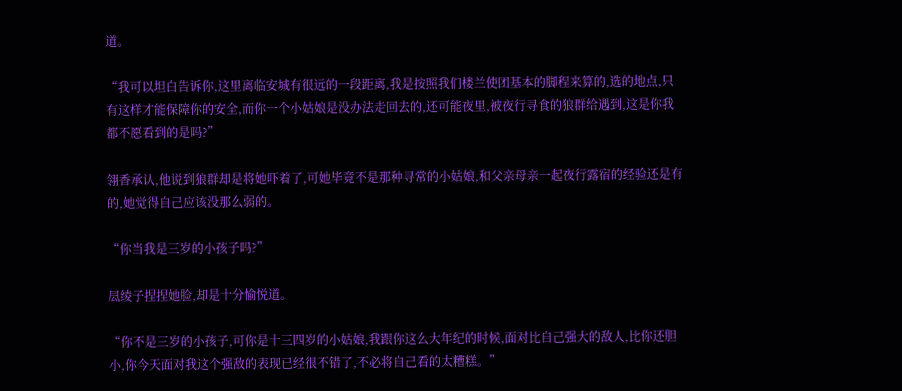道。

“我可以坦白告诉你,这里离临安城有很远的一段距离,我是按照我们楼兰使团基本的脚程来算的,选的地点,只有这样才能保障你的安全,而你一个小姑娘是没办法走回去的,还可能夜里,被夜行寻食的狼群给遇到,这是你我都不愿看到的是吗?”

翎香承认,他说到狼群却是将她吓着了,可她毕竟不是那种寻常的小姑娘,和父亲母亲一起夜行露宿的经验还是有的,她觉得自己应该没那么弱的。

“你当我是三岁的小孩子吗?”

凨绫子捏捏她脸,却是十分愉悦道。

“你不是三岁的小孩子,可你是十三四岁的小姑娘,我跟你这么大年纪的时候,面对比自己强大的敌人,比你还胆小,你今天面对我这个强敌的表现已经很不错了,不必将自己看的太糟糕。”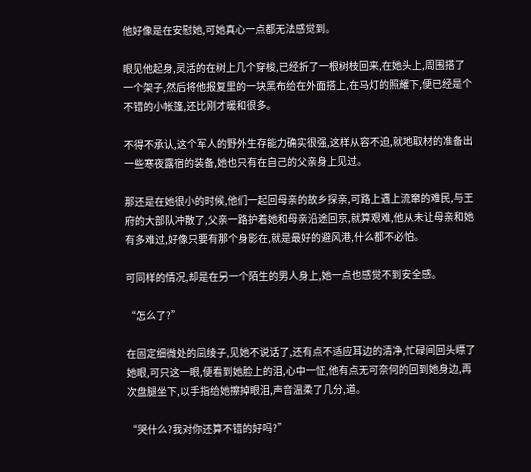他好像是在安慰她,可她真心一点都无法感觉到。

眼见他起身,灵活的在树上几个穿梭,已经折了一根树枝回来,在她头上,周围搭了一个架子,然后将他报复里的一块黑布给在外面搭上,在马灯的照耀下,便已经是个不错的小帐篷,还比刚才暖和很多。

不得不承认,这个军人的野外生存能力确实很强,这样从容不迫,就地取材的准备出一些寒夜露宿的装备,她也只有在自己的父亲身上见过。

那还是在她很小的时候,他们一起回母亲的故乡探亲,可路上遇上流窜的难民,与王府的大部队冲散了,父亲一路护着她和母亲沿途回京,就算艰难,他从未让母亲和她有多难过,好像只要有那个身影在,就是最好的避风港,什么都不必怕。

可同样的情况,却是在另一个陌生的男人身上,她一点也感觉不到安全感。

“怎么了?”

在固定细微处的凨绫子,见她不说话了,还有点不适应耳边的清净,忙碌间回头瞟了她眼,可只这一眼,便看到她脸上的泪,心中一怔,他有点无可奈何的回到她身边,再次盘腿坐下,以手指给她擦掉眼泪,声音温柔了几分,道。

“哭什么?我对你还算不错的好吗?”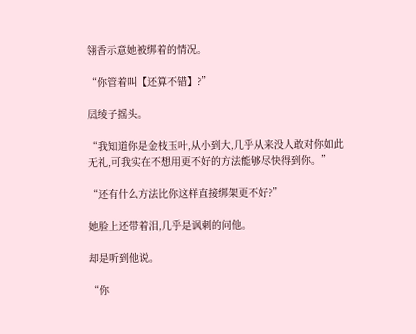翎香示意她被绑着的情况。

“你管着叫【还算不错】?”

凨绫子摇头。

“我知道你是金枝玉叶,从小到大,几乎从来没人敢对你如此无礼,可我实在不想用更不好的方法能够尽快得到你。”

“还有什么方法比你这样直接绑架更不好?”

她脸上还带着泪,几乎是讽刺的问他。

却是听到他说。

“你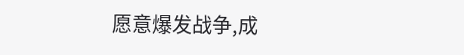愿意爆发战争,成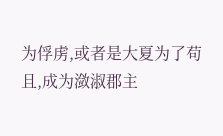为俘虏,或者是大夏为了苟且,成为潋淑郡主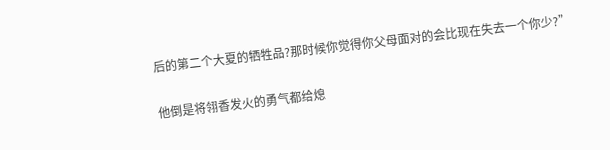后的第二个大夏的牺牲品?那时候你觉得你父母面对的会比现在失去一个你少?”

他倒是将翎香发火的勇气都给熄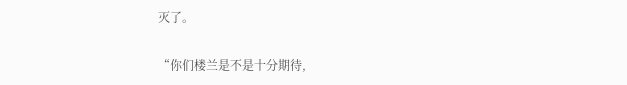灭了。

“你们楼兰是不是十分期待,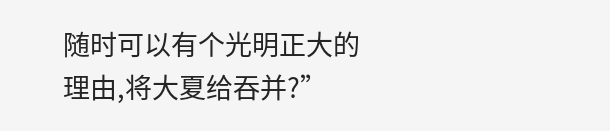随时可以有个光明正大的理由,将大夏给吞并?”